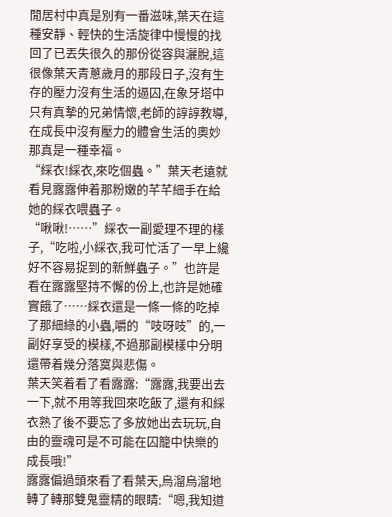閒居村中真是別有一番滋味,葉天在這種安靜、輕快的生活旋律中慢慢的找回了已丟失很久的那份從容與灑脫,這很像葉天青蔥歲月的那段日子,沒有生存的壓力沒有生活的逼囚,在象牙塔中只有真摯的兄弟情懷,老師的諄諄教導,在成長中沒有壓力的體會生活的奧妙那真是一種幸福。
“綵衣!綵衣,來吃個蟲。”葉天老遠就看見露露伸着那粉嫩的芊芊細手在給她的綵衣喂蟲子。
“啾啾!……”綵衣一副愛理不理的樣子,“吃啦,小綵衣,我可忙活了一早上纔好不容易捉到的新鮮蟲子。”也許是看在露露堅持不懈的份上,也許是她確實餓了……綵衣還是一條一條的吃掉了那細綠的小蟲,嚼的“吱呀吱”的,一副好享受的模樣,不過那副模樣中分明還帶着幾分落寞與悲傷。
葉天笑着看了看露露:“露露,我要出去一下,就不用等我回來吃飯了,還有和綵衣熟了後不要忘了多放她出去玩玩,自由的靈魂可是不可能在囚籠中快樂的成長哦!”
露露偏過頭來看了看葉天,烏溜烏溜地轉了轉那雙鬼靈精的眼睛:“嗯,我知道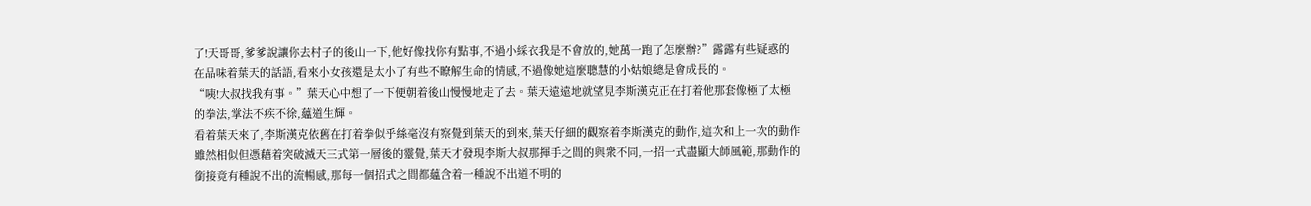了!天哥哥,爹爹說讓你去村子的後山一下,他好像找你有點事,不過小綵衣我是不會放的,她萬一跑了怎麼辦?”露露有些疑惑的在品味着葉天的話語,看來小女孩還是太小了有些不瞭解生命的情感,不過像她這麼聰慧的小姑娘總是會成長的。
“咦!大叔找我有事。”葉天心中想了一下便朝着後山慢慢地走了去。葉天遠遠地就望見李斯漢克正在打着他那套像極了太極的拳法,掌法不疾不徐,蘊道生輝。
看着葉天來了,李斯漢克依舊在打着拳似乎絲毫沒有察覺到葉天的到來,葉天仔細的觀察着李斯漢克的動作,這次和上一次的動作雖然相似但憑藉着突破滅天三式第一層後的靈覺,葉天才發現李斯大叔那揮手之間的與衆不同,一招一式盡顯大師風範,那動作的銜接竟有種說不出的流暢感,那每一個招式之間都蘊含着一種說不出道不明的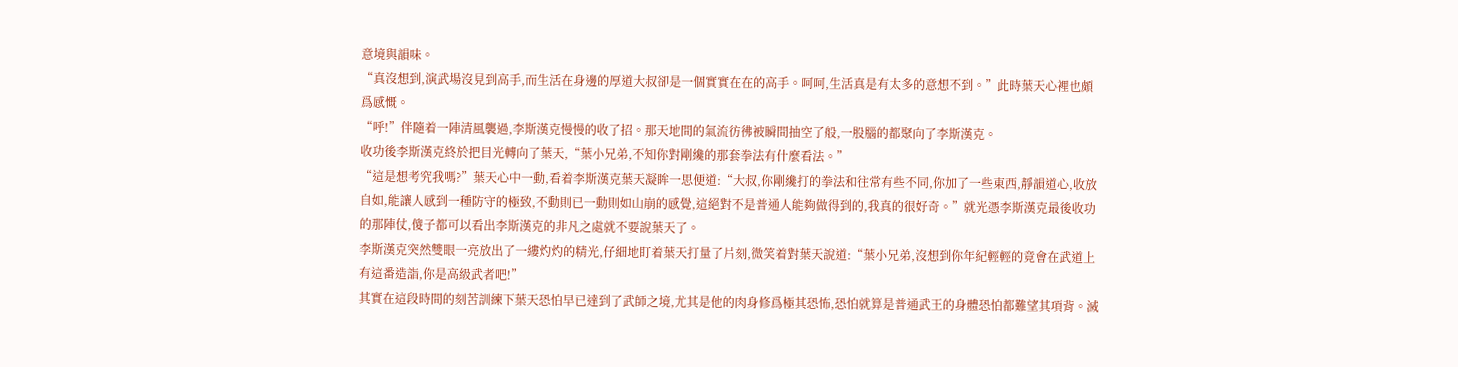意境與韻味。
“真沒想到,演武場沒見到高手,而生活在身邊的厚道大叔卻是一個實實在在的高手。呵呵,生活真是有太多的意想不到。”此時葉天心裡也頗爲感慨。
“呼!”伴隨着一陣清風襲過,李斯漢克慢慢的收了招。那天地間的氣流彷彿被瞬間抽空了般,一股腦的都聚向了李斯漢克。
收功後李斯漢克終於把目光轉向了葉天,“葉小兄弟,不知你對剛纔的那套拳法有什麼看法。”
“這是想考究我嗎?”葉天心中一動,看着李斯漢克葉天凝眸一思便道:“大叔,你剛纔打的拳法和往常有些不同,你加了一些東西,靜韻道心,收放自如,能讓人感到一種防守的極致,不動則已一動則如山崩的感覺,這絕對不是普通人能夠做得到的,我真的很好奇。”就光憑李斯漢克最後收功的那陣仗,傻子都可以看出李斯漢克的非凡之處就不要說葉天了。
李斯漢克突然雙眼一亮放出了一縷灼灼的精光,仔細地盯着葉天打量了片刻,微笑着對葉天說道:“葉小兄弟,沒想到你年紀輕輕的竟會在武道上有這番造詣,你是高級武者吧!”
其實在這段時間的刻苦訓練下葉天恐怕早已達到了武師之境,尤其是他的肉身修爲極其恐怖,恐怕就算是普通武王的身體恐怕都難望其項背。滅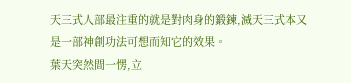天三式人部最注重的就是對肉身的鍛鍊,滅天三式本又是一部神創功法可想而知它的效果。
葉天突然間一愣,立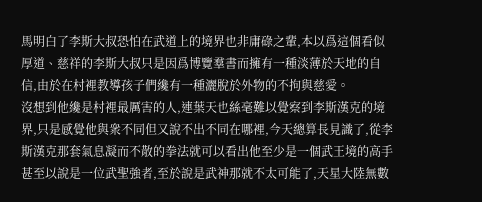馬明白了李斯大叔恐怕在武道上的境界也非庸碌之輩,本以爲這個看似厚道、慈祥的李斯大叔只是因爲博覽羣書而擁有一種淡薄於天地的自信,由於在村裡教導孩子們纔有一種灑脫於外物的不拘與慈愛。
沒想到他纔是村裡最厲害的人,連葉天也絲毫難以覺察到李斯漢克的境界,只是感覺他與衆不同但又說不出不同在哪裡,今天總算長見識了,從李斯漢克那套氣息凝而不散的拳法就可以看出他至少是一個武王境的高手甚至以說是一位武聖強者,至於說是武神那就不太可能了,天星大陸無數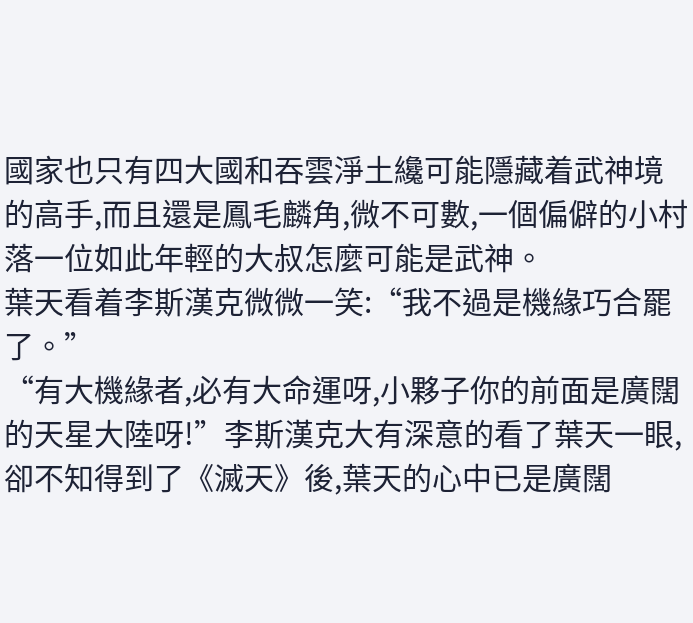國家也只有四大國和吞雲淨土纔可能隱藏着武神境的高手,而且還是鳳毛麟角,微不可數,一個偏僻的小村落一位如此年輕的大叔怎麼可能是武神。
葉天看着李斯漢克微微一笑:“我不過是機緣巧合罷了。”
“有大機緣者,必有大命運呀,小夥子你的前面是廣闊的天星大陸呀!”李斯漢克大有深意的看了葉天一眼,卻不知得到了《滅天》後,葉天的心中已是廣闊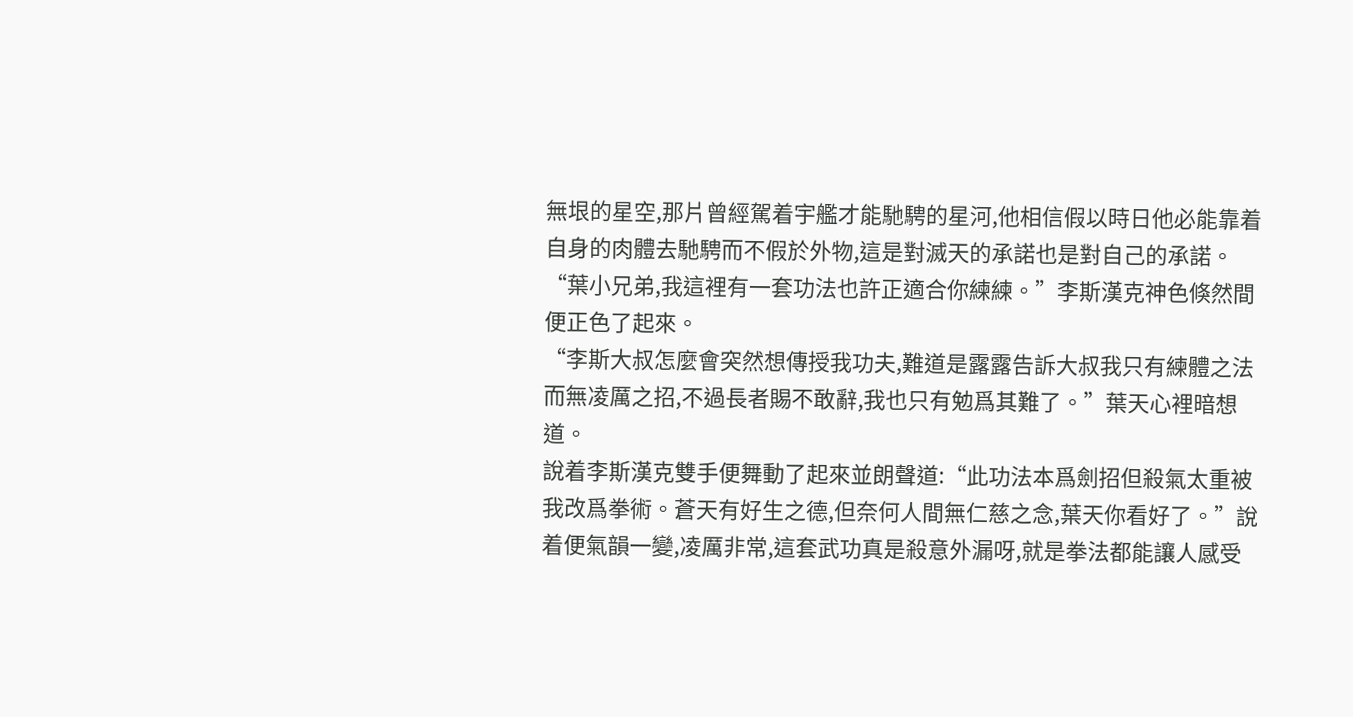無垠的星空,那片曾經駕着宇艦才能馳騁的星河,他相信假以時日他必能靠着自身的肉體去馳騁而不假於外物,這是對滅天的承諾也是對自己的承諾。
“葉小兄弟,我這裡有一套功法也許正適合你練練。”李斯漢克神色倏然間便正色了起來。
“李斯大叔怎麼會突然想傳授我功夫,難道是露露告訴大叔我只有練體之法而無凌厲之招,不過長者賜不敢辭,我也只有勉爲其難了。”葉天心裡暗想道。
說着李斯漢克雙手便舞動了起來並朗聲道:“此功法本爲劍招但殺氣太重被我改爲拳術。蒼天有好生之德,但奈何人間無仁慈之念,葉天你看好了。”說着便氣韻一變,凌厲非常,這套武功真是殺意外漏呀,就是拳法都能讓人感受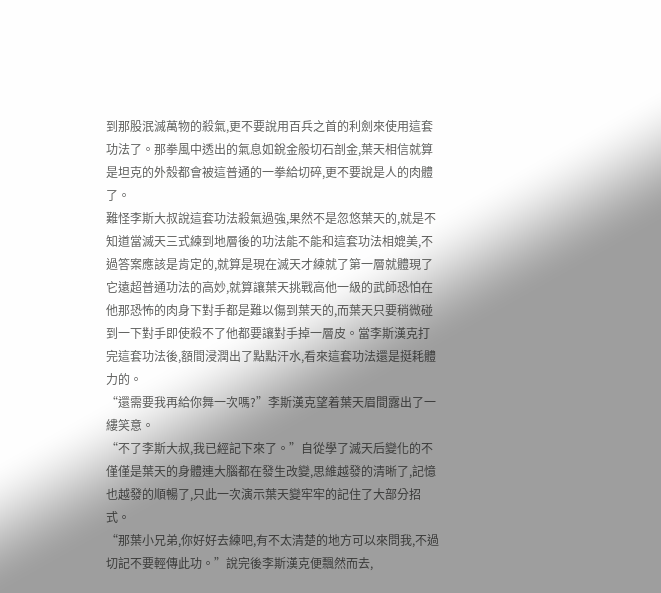到那股泯滅萬物的殺氣,更不要說用百兵之首的利劍來使用這套功法了。那拳風中透出的氣息如銳金般切石剖金,葉天相信就算是坦克的外殼都會被這普通的一拳給切碎,更不要說是人的肉體了。
難怪李斯大叔說這套功法殺氣過強,果然不是忽悠葉天的,就是不知道當滅天三式練到地層後的功法能不能和這套功法相媲美,不過答案應該是肯定的,就算是現在滅天才練就了第一層就體現了它遠超普通功法的高妙,就算讓葉天挑戰高他一級的武師恐怕在他那恐怖的肉身下對手都是難以傷到葉天的,而葉天只要稍微碰到一下對手即使殺不了他都要讓對手掉一層皮。當李斯漢克打完這套功法後,額間浸潤出了點點汗水,看來這套功法還是挺耗體力的。
“還需要我再給你舞一次嗎?”李斯漢克望着葉天眉間露出了一縷笑意。
“不了李斯大叔,我已經記下來了。”自從學了滅天后變化的不僅僅是葉天的身體連大腦都在發生改變,思維越發的清晰了,記憶也越發的順暢了,只此一次演示葉天變牢牢的記住了大部分招式。
“那葉小兄弟,你好好去練吧,有不太清楚的地方可以來問我,不過切記不要輕傳此功。”說完後李斯漢克便飄然而去,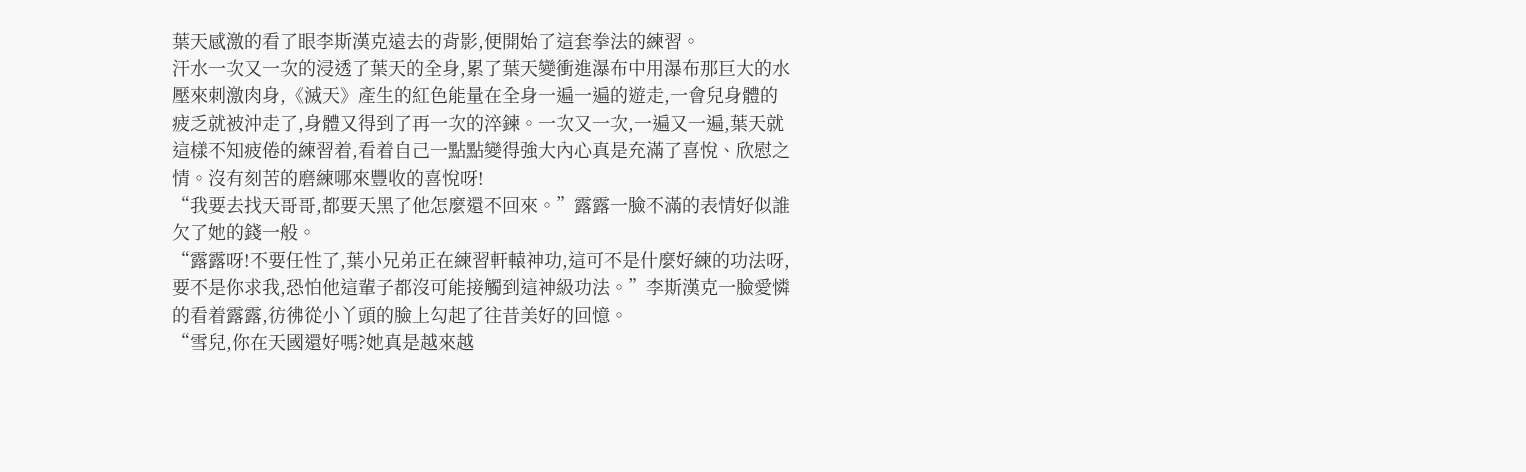葉天感激的看了眼李斯漢克遠去的背影,便開始了這套拳法的練習。
汗水一次又一次的浸透了葉天的全身,累了葉天變衝進瀑布中用瀑布那巨大的水壓來刺激肉身,《滅天》產生的紅色能量在全身一遍一遍的遊走,一會兒身體的疲乏就被沖走了,身體又得到了再一次的淬鍊。一次又一次,一遍又一遍,葉天就這樣不知疲倦的練習着,看着自己一點點變得強大內心真是充滿了喜悅、欣慰之情。沒有刻苦的磨練哪來豐收的喜悅呀!
“我要去找天哥哥,都要天黑了他怎麼還不回來。”露露一臉不滿的表情好似誰欠了她的錢一般。
“露露呀!不要任性了,葉小兄弟正在練習軒轅神功,這可不是什麼好練的功法呀,要不是你求我,恐怕他這輩子都沒可能接觸到這神級功法。”李斯漢克一臉愛憐的看着露露,彷彿從小丫頭的臉上勾起了往昔美好的回憶。
“雪兒,你在天國還好嗎?她真是越來越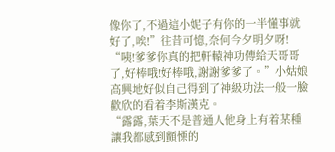像你了,不過這小妮子有你的一半懂事就好了,唉!”往昔可憶,奈何今夕明夕呀!
“咦!爹爹你真的把軒轅神功傳給天哥哥了,好棒哦!好棒哦,謝謝爹爹了。”小姑娘高興地好似自己得到了神級功法一般一臉歡欣的看着李斯漢克。
“露露,葉天不是普通人他身上有着某種讓我都感到顫慄的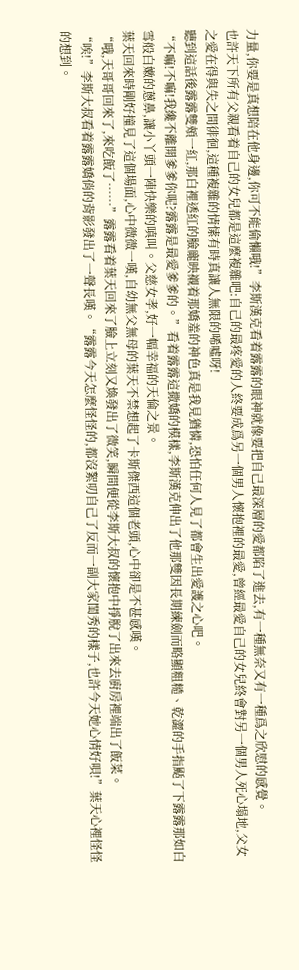力量,你要是真想陪在他身邊,你可不能偷懶哦!”李斯漢克看着露露的眼神就像要把自己最深層的愛都陷了進去,有一種無奈又有一種爲之欣慰的感覺。
也許天下所有父親看着自己的女兒都是這麼複雜吧:自己的最疼愛的人終要成爲另一個男人懷抱裡的最愛,曾經最愛自己的女兒終會對另一個男人死心塌地,父女之愛在得與失之間徘徊,這種複雜的情愫有時真讓人無限的唏噓呀!
聽到這話後露露雙頰一紅,那白裡透紅的臉龐映襯着那嬌羞的神色真是我見猶憐,恐怕任何人見了都會生出愛護之心吧。
“不嘛!不嘛!我纔不離開爹爹你呢?露露是最愛爹爹的。”看着露露這撒嬌的模樣,李斯漢克伸出了他那雙因長期練劍而略顯粗糙、乾澀的手指颳了下露露那如白雪般白嫩的蔥鼻,讓小丫頭一陣快樂的嗔叫。父慈女孝,好一幅幸福的天倫之景。
葉天回來時剛好撞見了這個場面,心中微微一嘆,自幼無父無母的葉天不禁想起了卡斯傑西這個老頭,心中卻是不甚感嘆。
“哦,天哥哥回來了,來吃飯了……”露露看着葉天回來了臉上立刻又煥發出了微笑,瞬間便從李斯大叔的懷抱中掙脫了出來去廚房裡端出了飯菜。
“唉!”李斯大叔看着露露嬌俏的背影發出了一聲長嘆。“露露今天怎麼怪怪的,都沒絮叨自己了反而一副大家閨秀的樣子,也許今天她心情好唄!”葉天心裡怪怪的想到。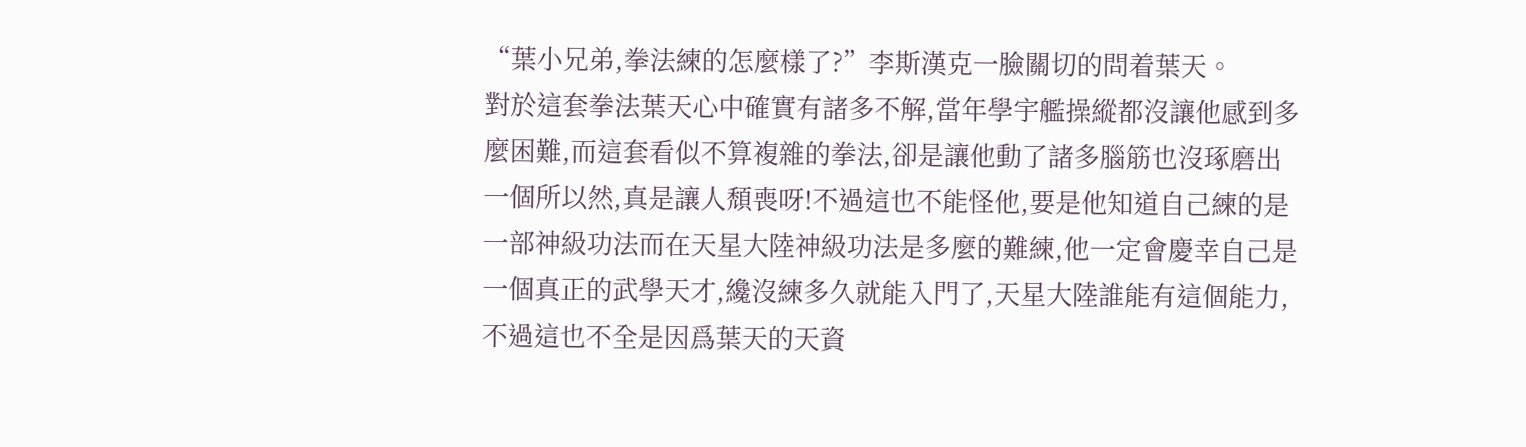“葉小兄弟,拳法練的怎麼樣了?”李斯漢克一臉關切的問着葉天。
對於這套拳法葉天心中確實有諸多不解,當年學宇艦操縱都沒讓他感到多麼困難,而這套看似不算複雜的拳法,卻是讓他動了諸多腦筋也沒琢磨出一個所以然,真是讓人頹喪呀!不過這也不能怪他,要是他知道自己練的是一部神級功法而在天星大陸神級功法是多麼的難練,他一定會慶幸自己是一個真正的武學天才,纔沒練多久就能入門了,天星大陸誰能有這個能力,不過這也不全是因爲葉天的天資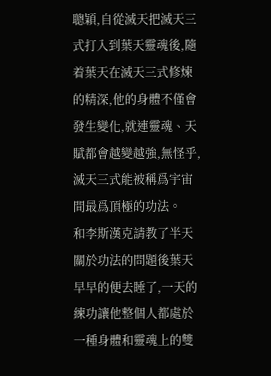聰穎,自從滅天把滅天三式打入到葉天靈魂後,隨着葉天在滅天三式修煉的精深,他的身體不僅會發生變化,就連靈魂、天賦都會越變越強,無怪乎,滅天三式能被稱爲宇宙間最爲頂極的功法。
和李斯漢克請教了半天關於功法的問題後葉天早早的便去睡了,一天的練功讓他整個人都處於一種身體和靈魂上的雙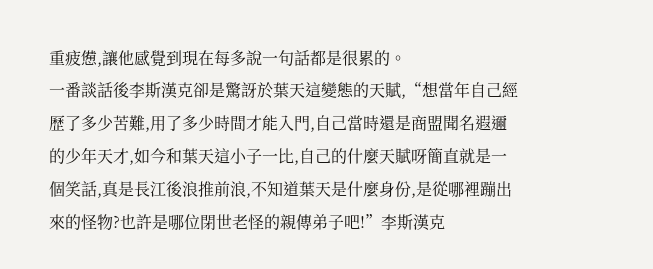重疲憊,讓他感覺到現在每多說一句話都是很累的。
一番談話後李斯漢克卻是驚訝於葉天這變態的天賦,“想當年自己經歷了多少苦難,用了多少時間才能入門,自己當時還是商盟聞名遐邇的少年天才,如今和葉天這小子一比,自己的什麼天賦呀簡直就是一個笑話,真是長江後浪推前浪,不知道葉天是什麼身份,是從哪裡蹦出來的怪物?也許是哪位閉世老怪的親傳弟子吧!”李斯漢克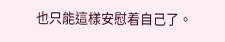也只能這樣安慰着自己了。